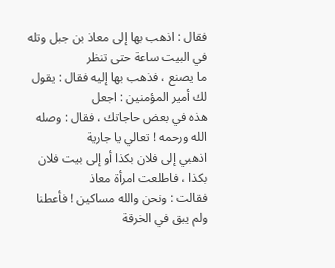فقال : اذهب بها إلى معاذ بن جبل وتله في البيت ساعة حتى تنظر
ما يصنع ، فذهب بها إليه فقال : يقول لك أمير المؤمنين : اجعل
هذه في بعض حاجاتك ، فقال : وصله الله ورحمه ! تعالي يا جارية
اذهبي إلى فلان بكذا أو إلى بيت فلان بكذا ، فاطلعت امرأة معاذ
فقالت : ونحن والله مساكين ! فأعطنا ولم يبق في الخرقة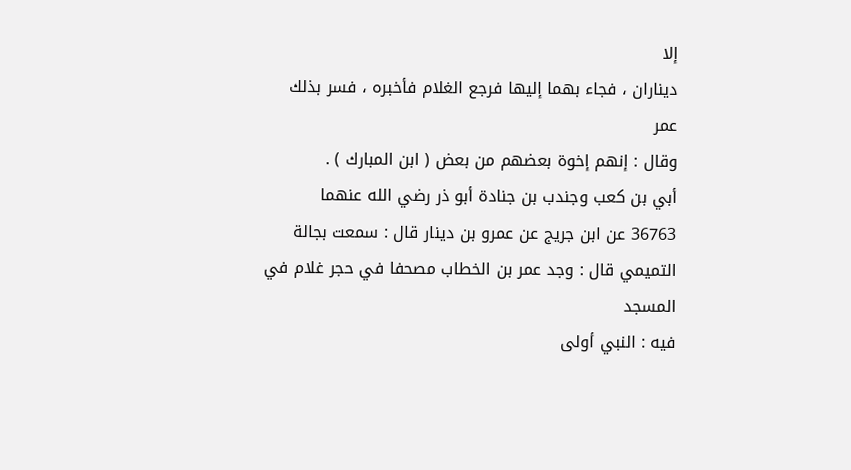إلا
ديناران ، فجاء بهما إليها فرجع الغلام فأخبره ، فسر بذلك عمر
وقال : إنهم إخوة بعضهم من بعض ( ابن المبارك ) .
أبي بن كعب وجندب بن جنادة أبو ذر رضي الله عنهما
36763 عن ابن جريج عن عمرو بن دينار قال : سمعت بجالة
التميمي قال : وجد عمر بن الخطاب مصحفا في حجر غلام في المسجد
فيه : النبي أولى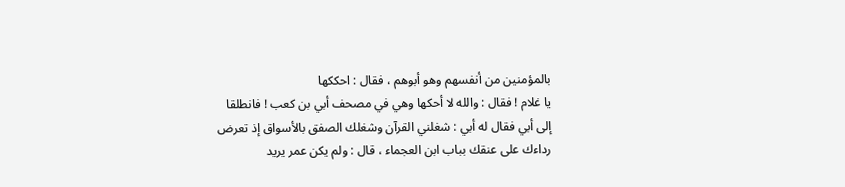بالمؤمنين من أنفسهم وهو أبوهم ، فقال : احككها
يا غلام ! فقال : والله لا أحكها وهي في مصحف أبي بن كعب ! فانطلقا
إلى أبي فقال له أبي : شغلني القرآن وشغلك الصفق بالأسواق إذ تعرض
رداءك على عنقك بباب ابن العجماء ، قال : ولم يكن عمر يريد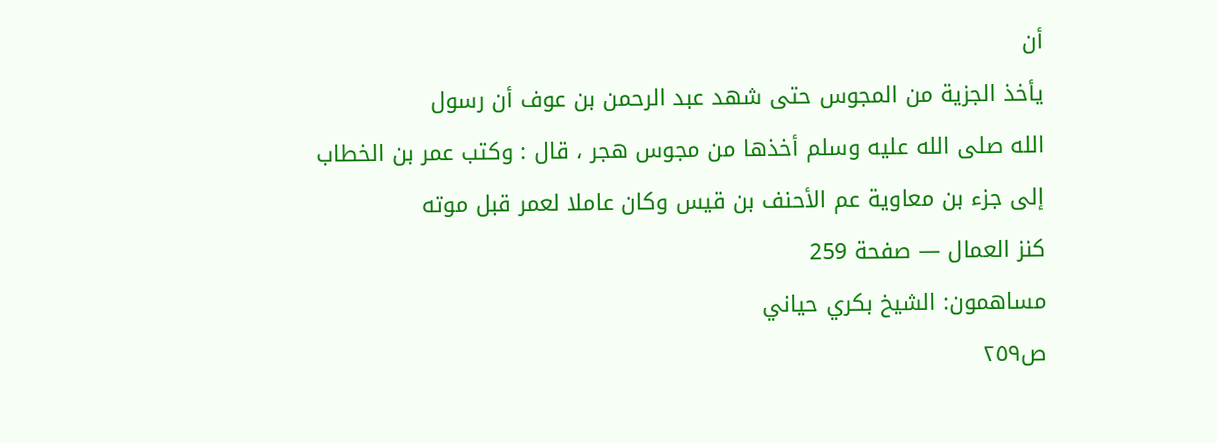أن
يأخذ الجزية من المجوس حتى شهد عبد الرحمن بن عوف أن رسول
الله صلى الله عليه وسلم أخذها من مجوس هجر ، قال : وكتب عمر بن الخطاب
إلى جزء بن معاوية عم الأحنف بن قيس وكان عاملا لعمر قبل موته
كنز العمال — صفحة 259
مساهمون: الشيخ بكري حياني
ص٢٥٩